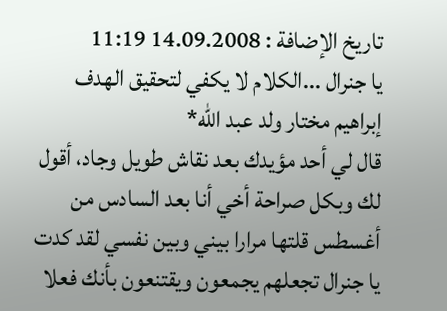تاريخ الإضافة : 14.09.2008 11:19
يا جنرال ...الكلام لا يكفي لتحقيق الهدف
إبراهيم مختار ولد عبد الله*
قال لي أحد مؤيدك بعد نقاش طويل وجاد، أقول لك وبكل صراحة أخي أنا بعد السادس من أغسطس قلتها مرارا بيني وبين نفسي لقد كدت يا جنرال تجعلهم يجمعون ويقتنعون بأنك فعلا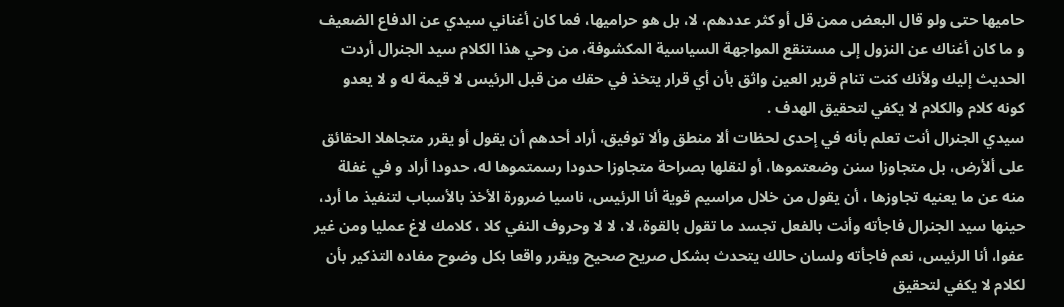حاميها حتى ولو قال البعض ممن قل أو كثر عددهم، لا، بل هو حراميها، فما كان أغناني سيدي عن الدفاع الضعيف و ما كان أغناك عن النزول إلى مستنقع المواجهة السياسية المكشوفة، من وحي هذا الكلام سيد الجنرال أردت الحديث إليك ولأنك كنت تنام قرير العين واثق بأن أي قرار يتخذ في حقك من قبل الرئيس لا قيمة له و لا يعدو كونه كلام والكلام لا يكفي لتحقيق الهدف .
سيدي الجنرال أنت تعلم بأنه في إحدى لحظات ألا منطق وألا توفيق، أراد أحدهم أن يقول أو يقرر متجاهلا الحقائق على ألأرض، بل متجاوزا سنن وضعتموها، أو لنقلها بصراحة متجاوزا حدودا رسمتموها له، حدودا أراد و في غفلة منه عن ما يعنيه تجاوزها ، أن يقول من خلال مراسيم قوية أنا الرئيس، ناسيا ضرورة الأخذ بالأسباب لتنفيذ ما أرد، حينها سيد الجنرال فاجأته وأنت بالفعل تجسد ما تقول بالقوة، لا، لا لا وحروف النفي كلا ، كلامك لاغ عمليا ومن غير عفوا، أنا الرئيس، نعم فاجأته ولسان حالك يتحدث بشكل صريح صحيح ويقرر واقعا بكل وضوح مفاده التذكير بأن لكلام لا يكفي لتحقيق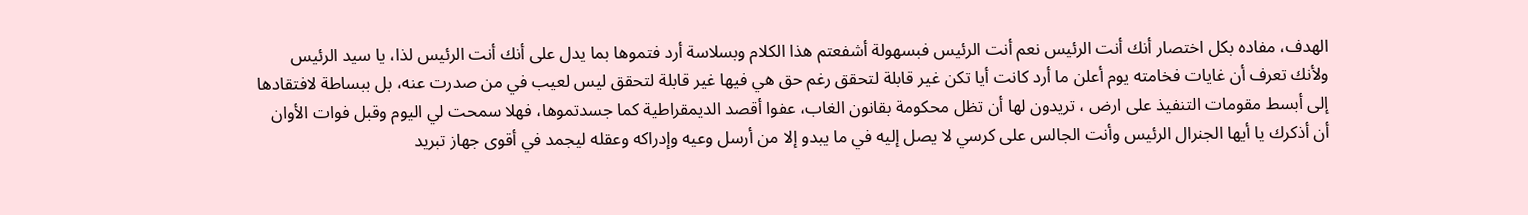الهدف، مفاده بكل اختصار أنك أنت الرئيس نعم أنت الرئيس فبسهولة أشفعتم هذا الكلام وبسلاسة أرد فتموها بما يدل على أنك أنت الرئيس لذا، يا سيد الرئيس ولأنك تعرف أن غايات فخامته يوم أعلن ما أرد كانت أيا تكن غير قابلة لتحقق رغم حق هي فيها غير قابلة لتحقق ليس لعيب في من صدرت عنه، بل ببساطة لافتقادها إلى أبسط مقومات التنفيذ على ارض ، تريدون لها أن تظل محكومة بقانون الغاب، عفوا أقصد الديمقراطية كما جسدتموها، فهلا سمحت لي اليوم وقبل فوات الأوان أن أذكرك يا أيها الجنرال الرئيس وأنت الجالس على كرسي لا يصل إليه في ما يبدو إلا من أرسل وعيه وإدراكه وعقله ليجمد في أقوى جهاز تبريد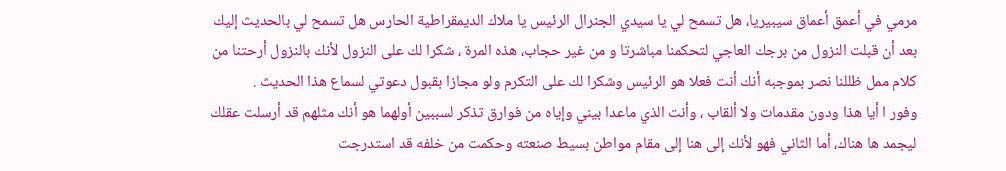مرمي في أعمق أعماق سيبيريا، هل تسمح لي يا سيدي الجنرال الرئيس يا ملاك الديمقراطية الحارس هل تسمح لي بالحديث إليك بعد أن قبلت النزول من برجك العاجي لتحكمنا مباشرتا و من غير حجاب، هذه المرة ، شكرا لك على النزول لأنك بالنزول أرحتنا من كلام ممل ظللنا نصر بموجبه أنك أنت فعلا هو الرئيس وشكرا لك على التكرم ولو مجازا بقبول دعوتي لسماع هذا الحديث .
وفور ا أيا هذا ودون مقدمات ولا ألقاب ، وأنت الذي ماعدا بيني وإياه من فوارق تذكر لسببين أولهما هو أنك مثلهم قد أرسلت عقلك ليجمد ها هناك، أما الثاني فهو لأنك إلى هنا إلى مقام مواطن بسيط صنعته وحكمت من خلفه قد استدرجت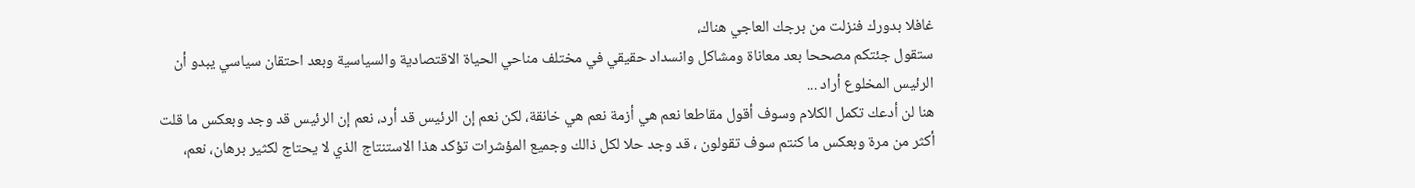غافلا بدورك فنزلت من برجك العاجي هناك،
ستقول جئتكم مصححا بعد معاناة ومشاكل وانسداد حقيقي في مختلف مناحي الحياة الاقتصادية والسياسية وبعد احتقان سياسي يبدو أن الرئيس المخلوع أراد ...
هنا لن أدعك تكمل الكلام وسوف أقول مقاطعا نعم هي أزمة نعم هي خانقة، لكن نعم إن الرئيس قد أرد، نعم إن الرئيس قد وجد وبعكس ما قلت أكثر من مرة وبعكس ما كنتم سوف تقولون ، قد وجد حلا لكل ذالك وجميع المؤشرات تؤكد هذا الاستنتاج الذي لا يحتاج لكثير برهان، نعم،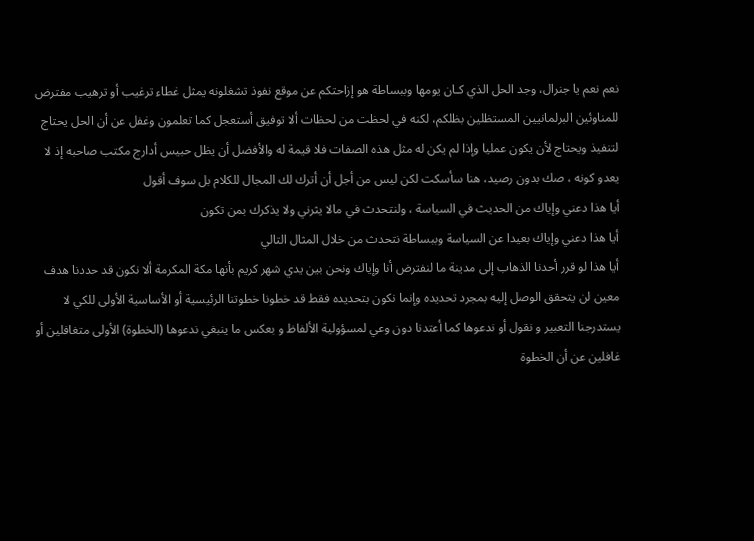نعم نعم يا جنرال، وجد الحل الذي كـان يومها وببساطة هو إزاحتكم عن موقع نفوذ تشغلونه يمثل غطاء ترغيب أو ترهيب مفترض للمناوئين البرلمانيين المستظلين بظلكم، لكنه في لحظت من لحظات ألا توفيق أستعجل كما تعلمون وغفل عن أن الحل يحتاج لتنفيذ ويحتاج لأن يكون عمليا وإذا لم يكن له مثل هذه الصفات فلا قيمة له والأفضل أن يظل حبيس أدارج مكتب صاحبه إذ لا يعدو كونه ، صك بدون رصيد، هنا سأسكت لكن ليس من أجل أن أترك لك المجال للكلام بل سوف أقول
أيا هذا دعني وإياك من الحديث في السياسة ، ولنتحدث في مالا يثرني ولا يذكرك بمن تكون
أيا هذا دعني وإياك بعيدا عن السياسة وببساطة نتحدث من خلال المثال التالي
أيا هذا لو قرر أحدنا الذهاب إلى مدينة ما لنفترض أنا وإياك ونحن بين يدي شهر كريم بأنها مكة المكرمة ألا نكون قد حددنا هدف معين لن يتحقق الوصل إليه بمجرد تحديده وإنما نكون بتحديده فقط قد خطونا خطوتنا الرئيسية أو الأساسية الأولى للكي لا يستدرجنا التعبير و نقول أو ندعوها كما أعتدنا دون وعي لمسؤولية الألفاظ و بعكس ما ينبغي ندعوها (الخطوة) الأولى متغافلين أو غافلين عن أن الخطوة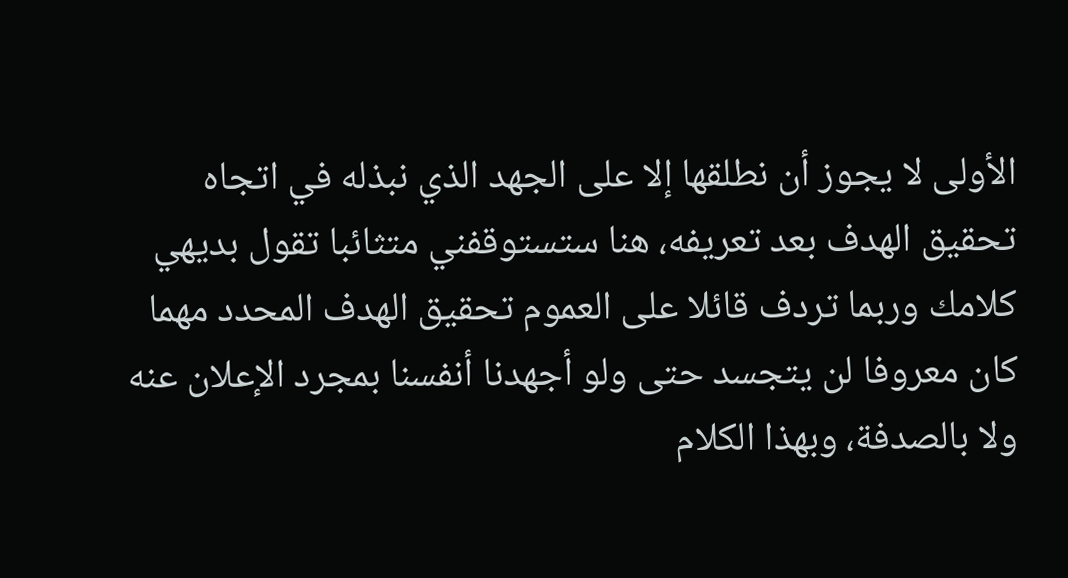الأولى لا يجوز أن نطلقها إلا على الجهد الذي نبذله في اتجاه تحقيق الهدف بعد تعريفه، هنا ستستوقفني متثائبا تقول بديهي كلامك وربما تردف قائلا على العموم تحقيق الهدف المحدد مهما كان معروفا لن يتجسد حتى ولو أجهدنا أنفسنا بمجرد الإعلان عنه ولا بالصدفة، وبهذا الكلام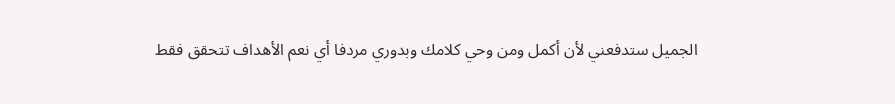الجميل ستدفعني لأن أكمل ومن وحي كلامك وبدوري مردفا أي نعم الأهداف تتحقق فقط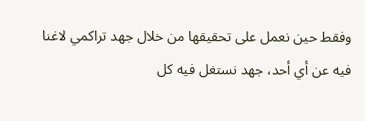وفقط حين نعمل على تحقيقها من خلال جهد تراكمي لاغنا فيه عن أي أحد، جهد نستغل فيه كل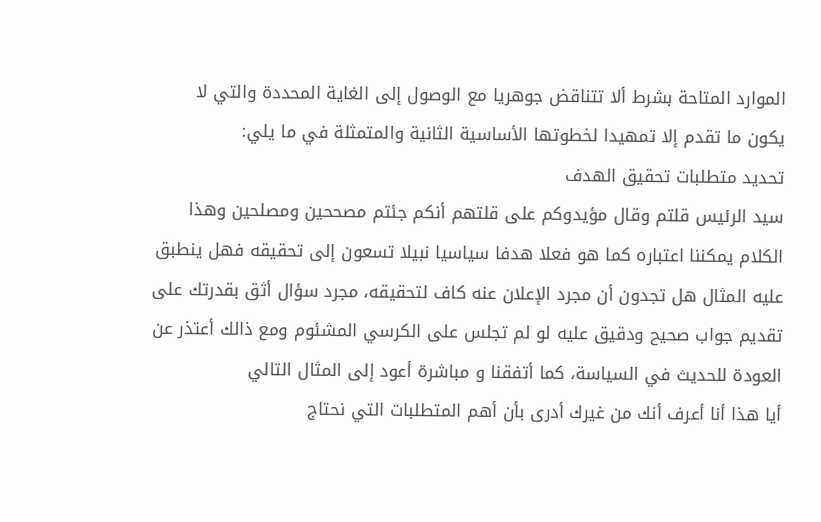الموارد المتاحة بشرط ألا تتناقض جوهريا مع الوصول إلى الغاية المحددة والتي لا يكون ما تقدم إلا تمهيدا لخطوتها الأساسية الثانية والمتمثلة في ما يلي:
تحديد متطلبات تحقيق الهدف
سيد الرئيس قلتم وقال مؤيدوكم على قلتهم أنكم جئتم مصححين ومصلحين وهذا الكلام يمكننا اعتباره كما هو فعلا هدفا سياسيا نبيلا تسعون إلى تحقيقه فهل ينطبق عليه المثال هل تجدون أن مجرد الإعلان عنه كاف لتحقيقه، مجرد سؤال أثق بقدرتك على تقديم جواب صحيح ودقيق عليه لو لم تجلس على الكرسي المشئوم ومع ذالك أعتذر عن العودة للحديث في السياسة، كما أتفقنا و مباشرة أعود إلى المثال التالي
أيا هذا أنا أعرف أنك من غيرك أدرى بأن أهم المتطلبات التي نحتاج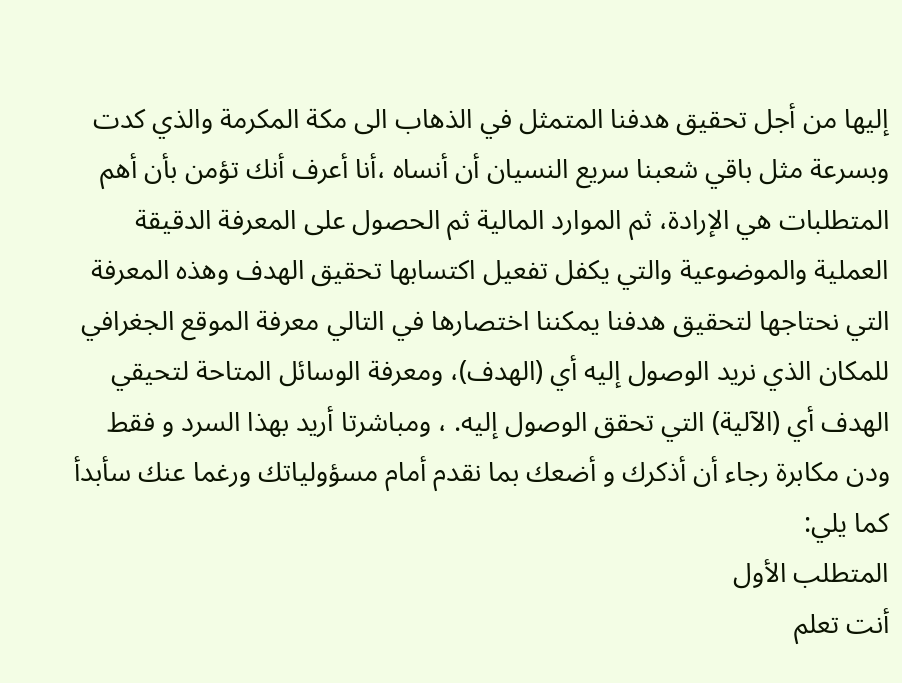إليها من أجل تحقيق هدفنا المتمثل في الذهاب الى مكة المكرمة والذي كدت وبسرعة مثل باقي شعبنا سريع النسيان أن أنساه ،أنا أعرف أنك تؤمن بأن أهم المتطلبات هي الإرادة، ثم الموارد المالية ثم الحصول على المعرفة الدقيقة العملية والموضوعية والتي يكفل تفعيل اكتسابها تحقيق الهدف وهذه المعرفة التي نحتاجها لتحقيق هدفنا يمكننا اختصارها في التالي معرفة الموقع الجغرافي للمكان الذي نريد الوصول إليه أي (الهدف)، ومعرفة الوسائل المتاحة لتحيقي الهدف أي (الآلية) التي تحقق الوصول إليه. ، ومباشرتا أريد بهذا السرد و فقط ودن مكابرة رجاء أن أذكرك و أضعك بما نقدم أمام مسؤولياتك ورغما عنك سأبدأ كما يلي:
المتطلب الأول
أنت تعلم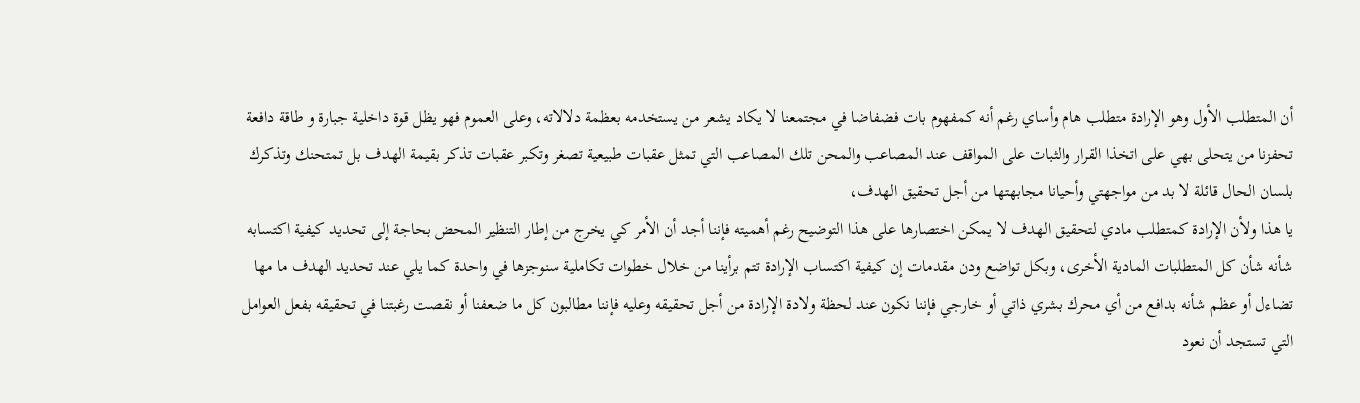أن المتطلب الأول وهو الإرادة متطلب هام وأساي رغم أنه كمفهوم بات فضفاضا في مجتمعنا لا يكاد يشعر من يستخدمه بعظمة دلالاته، وعلى العموم فهو يظل قوة داخلية جبارة و طاقة دافعة تحفزنا من يتحلى بهي على اتخذا القرار والثبات على المواقف عند المصاعب والمحن تلك المصاعب التي تمثل عقبات طبيعية تصغر وتكبر عقبات تذكر بقيمة الهدف بل تمتحنك وتذكرك بلسان الحال قائلة لا بد من مواجهتي وأحيانا مجابهتها من أجل تحقيق الهدف،
يا هذا ولأن الإرادة كمتطلب مادي لتحقيق الهدف لا يمكن اختصارها على هذا التوضيح رغم أهميته فإننا أجد أن الأمر كي يخرج من إطار التنظير المحض بحاجة إلى تحديد كيفية اكتسابه شأنه شأن كل المتطلبات المادية الأخرى، وبكل تواضع ودن مقدمات إن كيفية اكتساب الإرادة تتم برأينا من خلال خطوات تكاملية سنوجزها في واحدة كما يلي عند تحديد الهدف ما مها تضاءل أو عظم شأنه بدافع من أي محرك بشري ذاتي أو خارجي فإننا نكون عند لحظة ولادة الإرادة من أجل تحقيقه وعليه فإننا مطالبون كل ما ضعفنا أو نقصت رغبتنا في تحقيقه بفعل العوامل التي تستجد أن نعود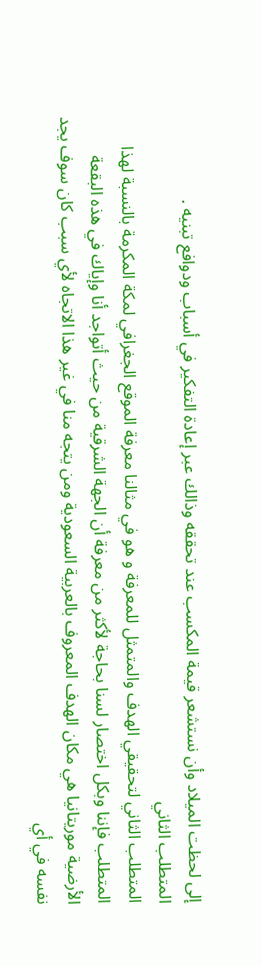إلى لحظت الميلاد وأن نستشعر قيمة المكسب عند تحققه وذالك عبر إعادة التفكير في أسباب ودوافع تبنيه .
المتطلب الثاني
المتطلب الثاني لتحقيقي الهدف والمتمثل للمعرفة و هو في مثالنا معرفة الموقع الجغرافي لمكة المكرمة بالنسبة لهذا المتطلب فإننا وبكل اختصار لسنا بحاجة لأكثر من معرفة أن الجهة الشرقية من حيث أتواجد أنا وإياك في هذه البقعة الأرضية موريتانيا هي مكان الهدف المعروف بالعربية السعودية ومن يتجه منا في غير هذا الاتجاه لأي سبب كان سوف يجد نفسه في أي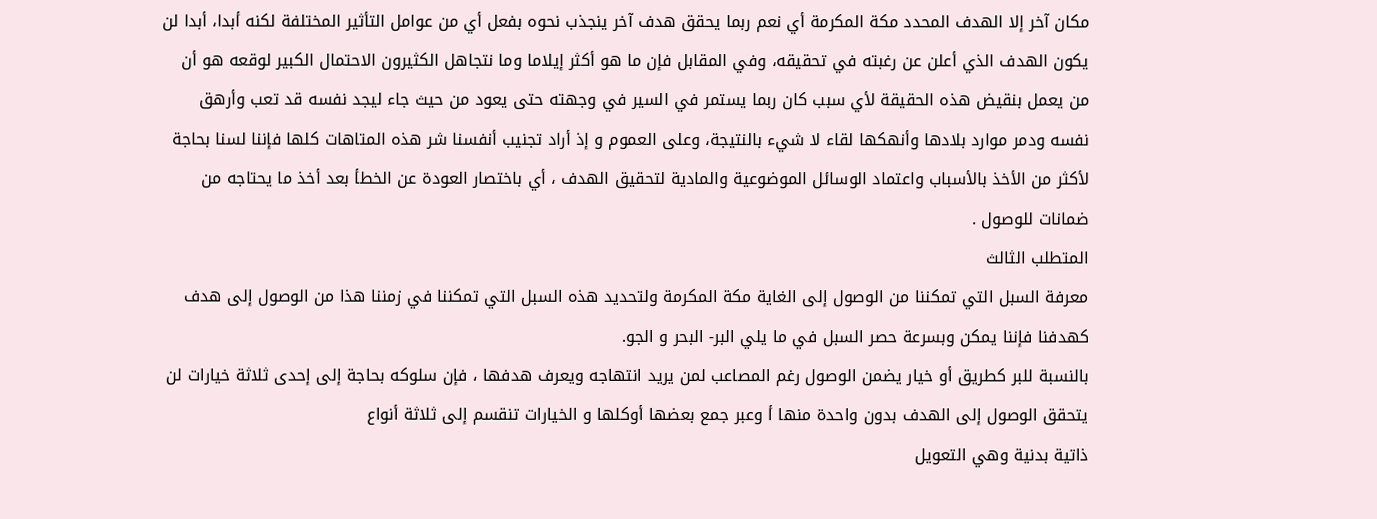مكان آخر إلا الهدف المحدد مكة المكرمة أي نعم ربما يحقق هدف آخر ينجذب نحوه بفعل أي من عوامل التأثير المختلفة لكنه أبدا، أبدا لن يكون الهدف الذي أعلن عن رغبته في تحقيقه، وفي المقابل فإن ما هو أكثر إيلاما وما نتجاهل الكثيرون الاحتمال الكبير لوقعه هو أن من يعمل بنقيض هذه الحقيقة لأي سبب كان ربما يستمر في السير في وجهته حتى يعود من حيث جاء ليجد نفسه قد تعب وأرهق نفسه ودمر موارد بلادها وأنهكها لقاء لا شيء بالنتيجة، وعلى العموم و إذ أراد تجنيب أنفسنا شر هذه المتاهات كلها فإننا لسنا بحاجة لأكثر من الأخذ بالأسباب واعتماد الوسائل الموضوعية والمادية لتحقيق الهدف ، أي باختصار العودة عن الخطأ بعد أخذ ما يحتاجه من ضمانات للوصول .
المتطلب الثالث
معرفة السبل التي تمكننا من الوصول إلى الغاية مكة المكرمة ولتحديد هذه السبل التي تمكننا في زمننا هذا من الوصول إلى هدف كهدفنا فإننا يمكن وبسرعة حصر السبل في ما يلي البر- البحر و الجو.
بالنسبة للبر كطريق أو خيار يضمن الوصول رغم المصاعب لمن يريد انتهاجه ويعرف هدفها ، فإن سلوكه بحاجة إلى إحدى ثلاثة خيارات لن يتحقق الوصول إلى الهدف بدون واحدة منها أ وعبر جمع بعضها أوكلها و الخيارات تنقسم إلى ثلاثة أنواع
ذاتية بدنية وهي التعويل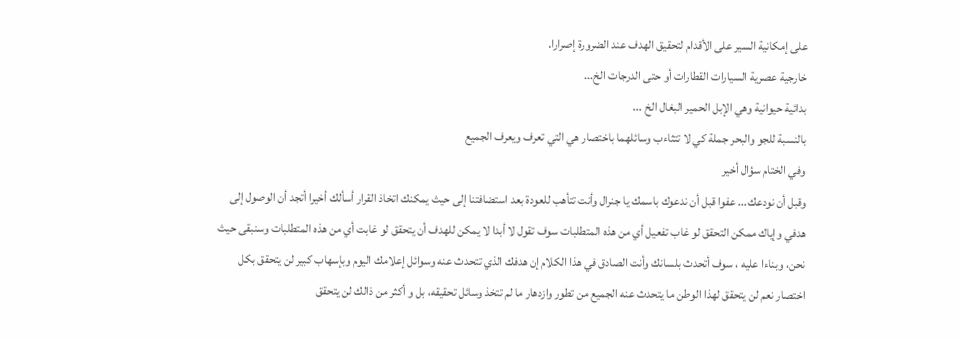على إمكانية السير على الأقدام لتحقيق الهدف عند الضرورة إصرارا.
خارجية عصرية السيارات القطارات أو حتى الدرجات الخ...
بدائية حيوانية وهي الإبل الحمير البغال الخ ...
بالنسبة للجو والبحر جملة كي لا تتثاءب وسائلهما باختصار هي التي تعرف ويعرف الجميع
وفي الختام سؤال أخير
وقبل أن نودعك... عفوا قبل أن ندعوك باسمك يا جنرال وأنت تتأهب للعودة بعد استضافتنا إلى حيث يمكنك اتخاذ القرار أسألك أخيرا أتجد أن الوصول إلى هدفي وإياك ممكن التحقق لو غاب تفعيل أي من هذه المتطلبات سوف تقول لا أبدا لا يمكن للهدف أن يتحقق لو غابت أي من هذه المتطلبات وسنبقى حيث نحن، وبناءا عليه ، سوف أتحدث بلسانك وأنت الصادق في هذا الكلام إن هدفك الذي تتحدث عنه وسوائل إعلامك اليوم وبإسهاب كبير لن يتحقق بكل اختصار نعم لن يتحقق لهذا الوطن ما يتحدث عنه الجميع من تطور وازدهار ما لم تتخذ وسائل تحقيقه، بل و أكثر من ذالك لن يتحقق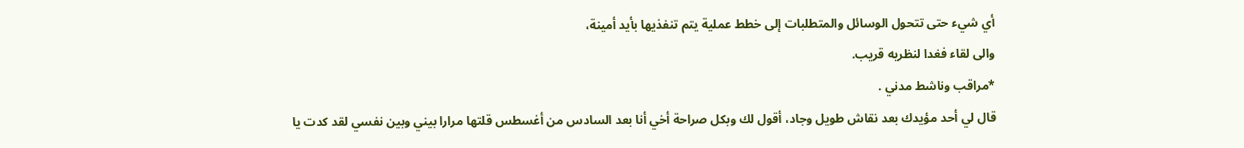أي شيء حتى تتحول الوسائل والمتطلبات إلى خطط عملية يتم تنفذيها بأيد أمينة،
والى لقاء فغدا لنظريه قريب.
*مراقب وناشط مدني .
قال لي أحد مؤيدك بعد نقاش طويل وجاد، أقول لك وبكل صراحة أخي أنا بعد السادس من أغسطس قلتها مرارا بيني وبين نفسي لقد كدت يا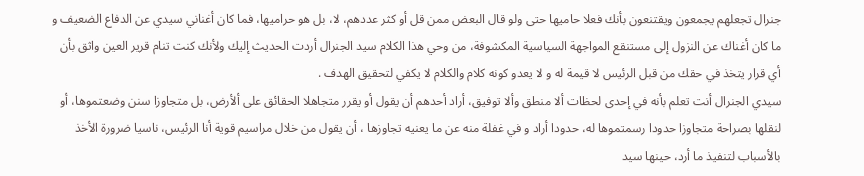جنرال تجعلهم يجمعون ويقتنعون بأنك فعلا حاميها حتى ولو قال البعض ممن قل أو كثر عددهم، لا، بل هو حراميها، فما كان أغناني سيدي عن الدفاع الضعيف و ما كان أغناك عن النزول إلى مستنقع المواجهة السياسية المكشوفة، من وحي هذا الكلام سيد الجنرال أردت الحديث إليك ولأنك كنت تنام قرير العين واثق بأن أي قرار يتخذ في حقك من قبل الرئيس لا قيمة له و لا يعدو كونه كلام والكلام لا يكفي لتحقيق الهدف .
سيدي الجنرال أنت تعلم بأنه في إحدى لحظات ألا منطق وألا توفيق، أراد أحدهم أن يقول أو يقرر متجاهلا الحقائق على ألأرض، بل متجاوزا سنن وضعتموها، أو لنقلها بصراحة متجاوزا حدودا رسمتموها له، حدودا أراد و في غفلة منه عن ما يعنيه تجاوزها ، أن يقول من خلال مراسيم قوية أنا الرئيس، ناسيا ضرورة الأخذ بالأسباب لتنفيذ ما أرد، حينها سيد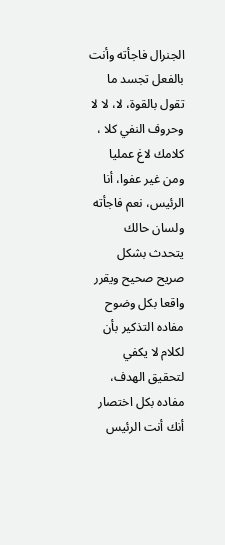الجنرال فاجأته وأنت بالفعل تجسد ما تقول بالقوة، لا، لا لا وحروف النفي كلا ، كلامك لاغ عمليا ومن غير عفوا، أنا الرئيس، نعم فاجأته ولسان حالك يتحدث بشكل صريح صحيح ويقرر واقعا بكل وضوح مفاده التذكير بأن لكلام لا يكفي لتحقيق الهدف، مفاده بكل اختصار أنك أنت الرئيس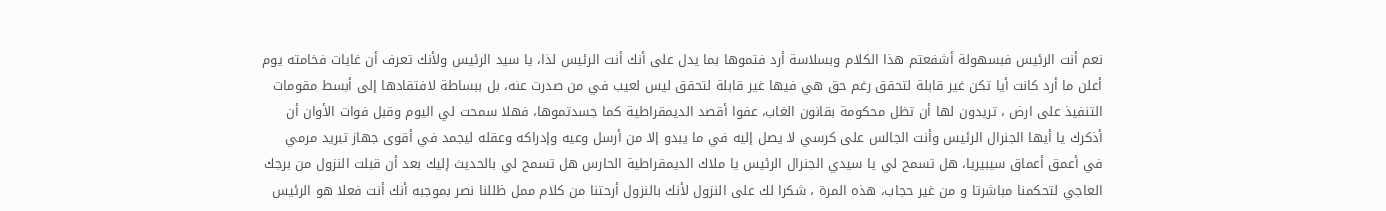نعم أنت الرئيس فبسهولة أشفعتم هذا الكلام وبسلاسة أرد فتموها بما يدل على أنك أنت الرئيس لذا، يا سيد الرئيس ولأنك تعرف أن غايات فخامته يوم أعلن ما أرد كانت أيا تكن غير قابلة لتحقق رغم حق هي فيها غير قابلة لتحقق ليس لعيب في من صدرت عنه، بل ببساطة لافتقادها إلى أبسط مقومات التنفيذ على ارض ، تريدون لها أن تظل محكومة بقانون الغاب، عفوا أقصد الديمقراطية كما جسدتموها، فهلا سمحت لي اليوم وقبل فوات الأوان أن أذكرك يا أيها الجنرال الرئيس وأنت الجالس على كرسي لا يصل إليه في ما يبدو إلا من أرسل وعيه وإدراكه وعقله ليجمد في أقوى جهاز تبريد مرمي في أعمق أعماق سيبيريا، هل تسمح لي يا سيدي الجنرال الرئيس يا ملاك الديمقراطية الحارس هل تسمح لي بالحديث إليك بعد أن قبلت النزول من برجك العاجي لتحكمنا مباشرتا و من غير حجاب، هذه المرة ، شكرا لك على النزول لأنك بالنزول أرحتنا من كلام ممل ظللنا نصر بموجبه أنك أنت فعلا هو الرئيس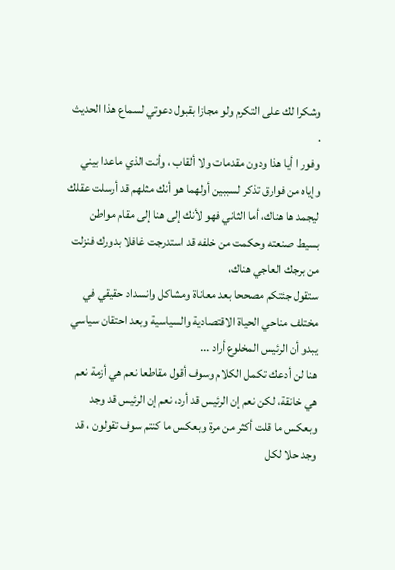وشكرا لك على التكرم ولو مجازا بقبول دعوتي لسماع هذا الحديث .
وفور ا أيا هذا ودون مقدمات ولا ألقاب ، وأنت الذي ماعدا بيني وإياه من فوارق تذكر لسببين أولهما هو أنك مثلهم قد أرسلت عقلك ليجمد ها هناك، أما الثاني فهو لأنك إلى هنا إلى مقام مواطن بسيط صنعته وحكمت من خلفه قد استدرجت غافلا بدورك فنزلت من برجك العاجي هناك،
ستقول جئتكم مصححا بعد معاناة ومشاكل وانسداد حقيقي في مختلف مناحي الحياة الاقتصادية والسياسية وبعد احتقان سياسي يبدو أن الرئيس المخلوع أراد ...
هنا لن أدعك تكمل الكلام وسوف أقول مقاطعا نعم هي أزمة نعم هي خانقة، لكن نعم إن الرئيس قد أرد، نعم إن الرئيس قد وجد وبعكس ما قلت أكثر من مرة وبعكس ما كنتم سوف تقولون ، قد وجد حلا لكل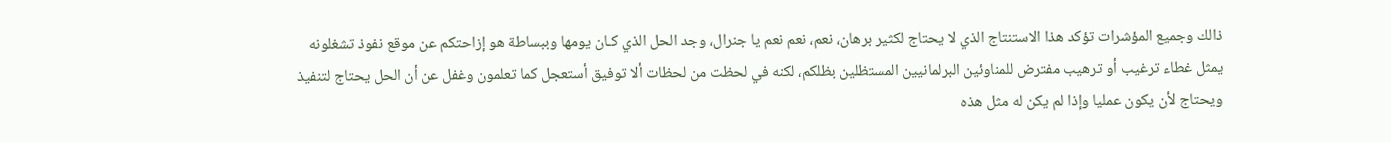ذالك وجميع المؤشرات تؤكد هذا الاستنتاج الذي لا يحتاج لكثير برهان، نعم، نعم نعم يا جنرال، وجد الحل الذي كـان يومها وببساطة هو إزاحتكم عن موقع نفوذ تشغلونه يمثل غطاء ترغيب أو ترهيب مفترض للمناوئين البرلمانيين المستظلين بظلكم، لكنه في لحظت من لحظات ألا توفيق أستعجل كما تعلمون وغفل عن أن الحل يحتاج لتنفيذ ويحتاج لأن يكون عمليا وإذا لم يكن له مثل هذه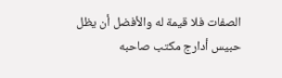الصفات فلا قيمة له والأفضل أن يظل حبيس أدارج مكتب صاحبه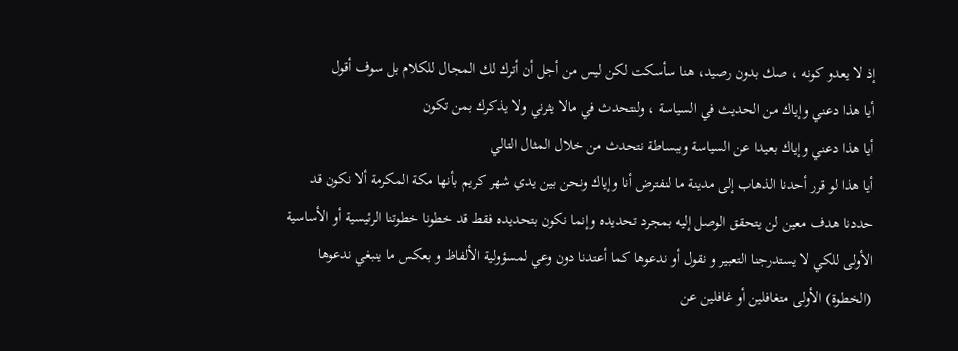إذ لا يعدو كونه ، صك بدون رصيد، هنا سأسكت لكن ليس من أجل أن أترك لك المجال للكلام بل سوف أقول
أيا هذا دعني وإياك من الحديث في السياسة ، ولنتحدث في مالا يثرني ولا يذكرك بمن تكون
أيا هذا دعني وإياك بعيدا عن السياسة وببساطة نتحدث من خلال المثال التالي
أيا هذا لو قرر أحدنا الذهاب إلى مدينة ما لنفترض أنا وإياك ونحن بين يدي شهر كريم بأنها مكة المكرمة ألا نكون قد حددنا هدف معين لن يتحقق الوصل إليه بمجرد تحديده وإنما نكون بتحديده فقط قد خطونا خطوتنا الرئيسية أو الأساسية الأولى للكي لا يستدرجنا التعبير و نقول أو ندعوها كما أعتدنا دون وعي لمسؤولية الألفاظ و بعكس ما ينبغي ندعوها (الخطوة) الأولى متغافلين أو غافلين عن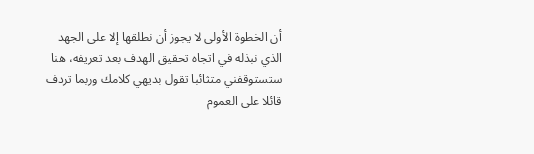أن الخطوة الأولى لا يجوز أن نطلقها إلا على الجهد الذي نبذله في اتجاه تحقيق الهدف بعد تعريفه، هنا ستستوقفني متثائبا تقول بديهي كلامك وربما تردف قائلا على العموم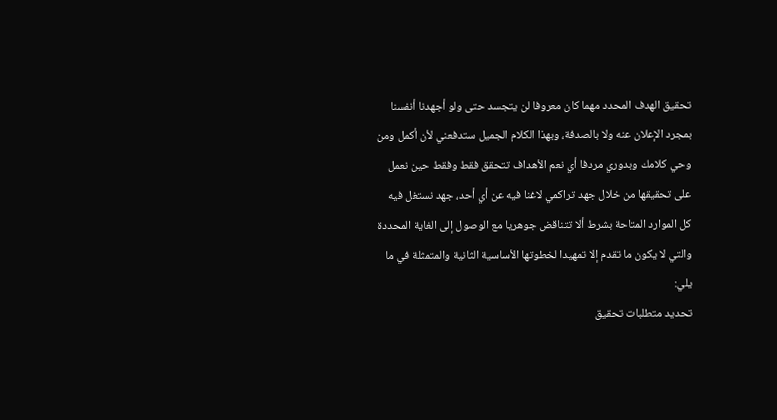تحقيق الهدف المحدد مهما كان معروفا لن يتجسد حتى ولو أجهدنا أنفسنا بمجرد الإعلان عنه ولا بالصدفة، وبهذا الكلام الجميل ستدفعني لأن أكمل ومن وحي كلامك وبدوري مردفا أي نعم الأهداف تتحقق فقط وفقط حين نعمل على تحقيقها من خلال جهد تراكمي لاغنا فيه عن أي أحد، جهد نستغل فيه كل الموارد المتاحة بشرط ألا تتناقض جوهريا مع الوصول إلى الغاية المحددة والتي لا يكون ما تقدم إلا تمهيدا لخطوتها الأساسية الثانية والمتمثلة في ما يلي:
تحديد متطلبات تحقيق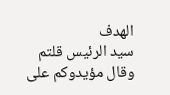الهدف
سيد الرئيس قلتم وقال مؤيدوكم على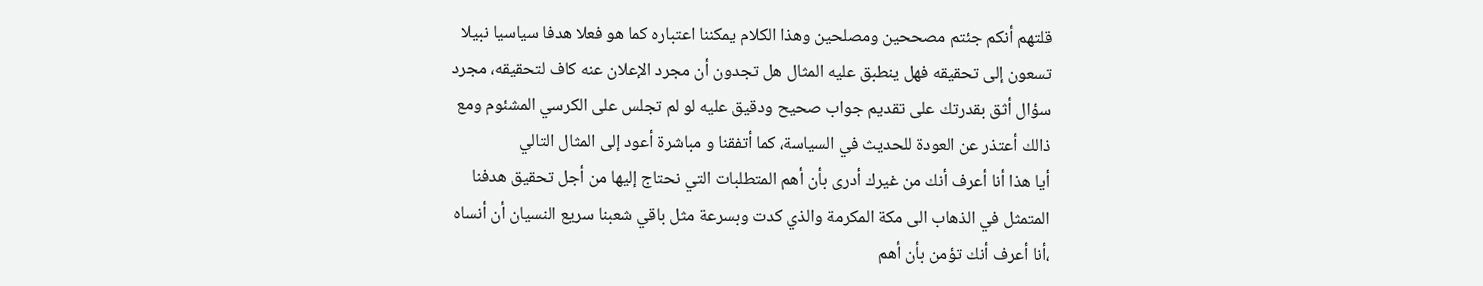قلتهم أنكم جئتم مصححين ومصلحين وهذا الكلام يمكننا اعتباره كما هو فعلا هدفا سياسيا نبيلا تسعون إلى تحقيقه فهل ينطبق عليه المثال هل تجدون أن مجرد الإعلان عنه كاف لتحقيقه، مجرد سؤال أثق بقدرتك على تقديم جواب صحيح ودقيق عليه لو لم تجلس على الكرسي المشئوم ومع ذالك أعتذر عن العودة للحديث في السياسة، كما أتفقنا و مباشرة أعود إلى المثال التالي
أيا هذا أنا أعرف أنك من غيرك أدرى بأن أهم المتطلبات التي نحتاج إليها من أجل تحقيق هدفنا المتمثل في الذهاب الى مكة المكرمة والذي كدت وبسرعة مثل باقي شعبنا سريع النسيان أن أنساه ،أنا أعرف أنك تؤمن بأن أهم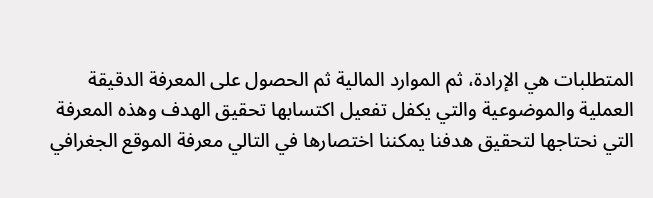المتطلبات هي الإرادة، ثم الموارد المالية ثم الحصول على المعرفة الدقيقة العملية والموضوعية والتي يكفل تفعيل اكتسابها تحقيق الهدف وهذه المعرفة التي نحتاجها لتحقيق هدفنا يمكننا اختصارها في التالي معرفة الموقع الجغرافي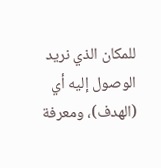للمكان الذي نريد الوصول إليه أي (الهدف)، ومعرفة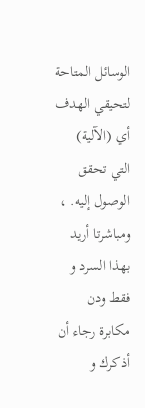الوسائل المتاحة لتحيقي الهدف أي (الآلية) التي تحقق الوصول إليه. ، ومباشرتا أريد بهذا السرد و فقط ودن مكابرة رجاء أن أذكرك و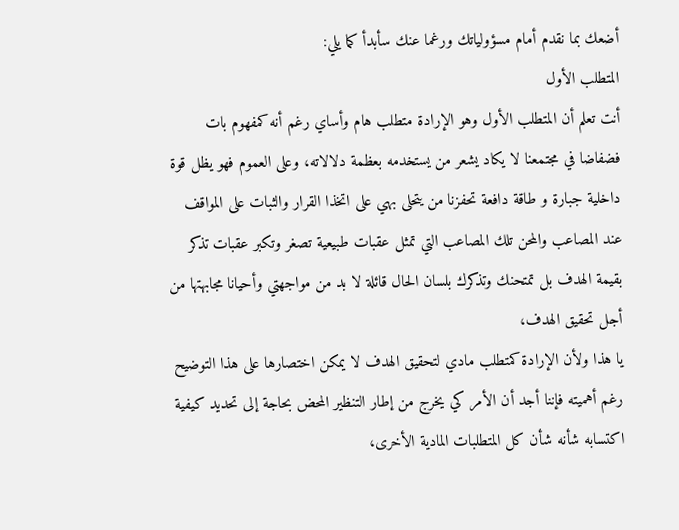أضعك بما نقدم أمام مسؤولياتك ورغما عنك سأبدأ كما يلي:
المتطلب الأول
أنت تعلم أن المتطلب الأول وهو الإرادة متطلب هام وأساي رغم أنه كمفهوم بات فضفاضا في مجتمعنا لا يكاد يشعر من يستخدمه بعظمة دلالاته، وعلى العموم فهو يظل قوة داخلية جبارة و طاقة دافعة تحفزنا من يتحلى بهي على اتخذا القرار والثبات على المواقف عند المصاعب والمحن تلك المصاعب التي تمثل عقبات طبيعية تصغر وتكبر عقبات تذكر بقيمة الهدف بل تمتحنك وتذكرك بلسان الحال قائلة لا بد من مواجهتي وأحيانا مجابهتها من أجل تحقيق الهدف،
يا هذا ولأن الإرادة كمتطلب مادي لتحقيق الهدف لا يمكن اختصارها على هذا التوضيح رغم أهميته فإننا أجد أن الأمر كي يخرج من إطار التنظير المحض بحاجة إلى تحديد كيفية اكتسابه شأنه شأن كل المتطلبات المادية الأخرى،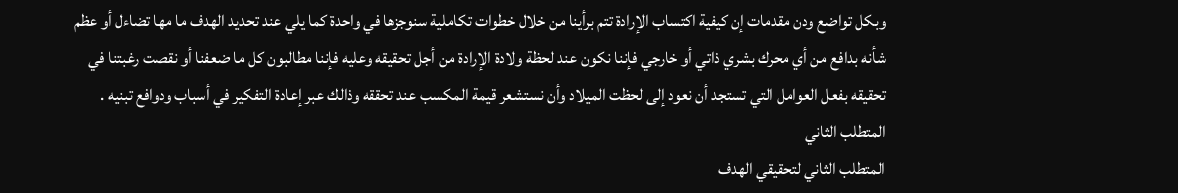وبكل تواضع ودن مقدمات إن كيفية اكتساب الإرادة تتم برأينا من خلال خطوات تكاملية سنوجزها في واحدة كما يلي عند تحديد الهدف ما مها تضاءل أو عظم شأنه بدافع من أي محرك بشري ذاتي أو خارجي فإننا نكون عند لحظة ولادة الإرادة من أجل تحقيقه وعليه فإننا مطالبون كل ما ضعفنا أو نقصت رغبتنا في تحقيقه بفعل العوامل التي تستجد أن نعود إلى لحظت الميلاد وأن نستشعر قيمة المكسب عند تحققه وذالك عبر إعادة التفكير في أسباب ودوافع تبنيه .
المتطلب الثاني
المتطلب الثاني لتحقيقي الهدف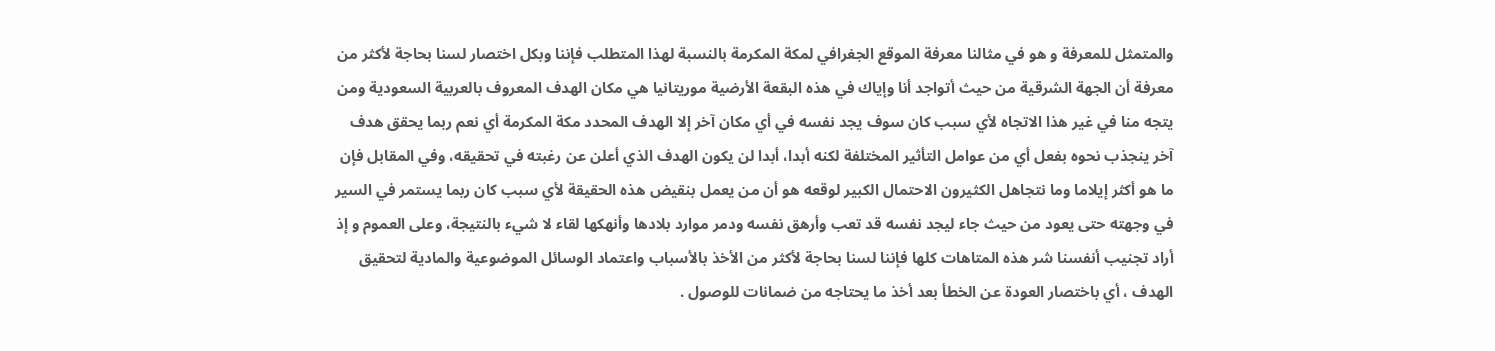والمتمثل للمعرفة و هو في مثالنا معرفة الموقع الجغرافي لمكة المكرمة بالنسبة لهذا المتطلب فإننا وبكل اختصار لسنا بحاجة لأكثر من معرفة أن الجهة الشرقية من حيث أتواجد أنا وإياك في هذه البقعة الأرضية موريتانيا هي مكان الهدف المعروف بالعربية السعودية ومن يتجه منا في غير هذا الاتجاه لأي سبب كان سوف يجد نفسه في أي مكان آخر إلا الهدف المحدد مكة المكرمة أي نعم ربما يحقق هدف آخر ينجذب نحوه بفعل أي من عوامل التأثير المختلفة لكنه أبدا، أبدا لن يكون الهدف الذي أعلن عن رغبته في تحقيقه، وفي المقابل فإن ما هو أكثر إيلاما وما نتجاهل الكثيرون الاحتمال الكبير لوقعه هو أن من يعمل بنقيض هذه الحقيقة لأي سبب كان ربما يستمر في السير في وجهته حتى يعود من حيث جاء ليجد نفسه قد تعب وأرهق نفسه ودمر موارد بلادها وأنهكها لقاء لا شيء بالنتيجة، وعلى العموم و إذ أراد تجنيب أنفسنا شر هذه المتاهات كلها فإننا لسنا بحاجة لأكثر من الأخذ بالأسباب واعتماد الوسائل الموضوعية والمادية لتحقيق الهدف ، أي باختصار العودة عن الخطأ بعد أخذ ما يحتاجه من ضمانات للوصول .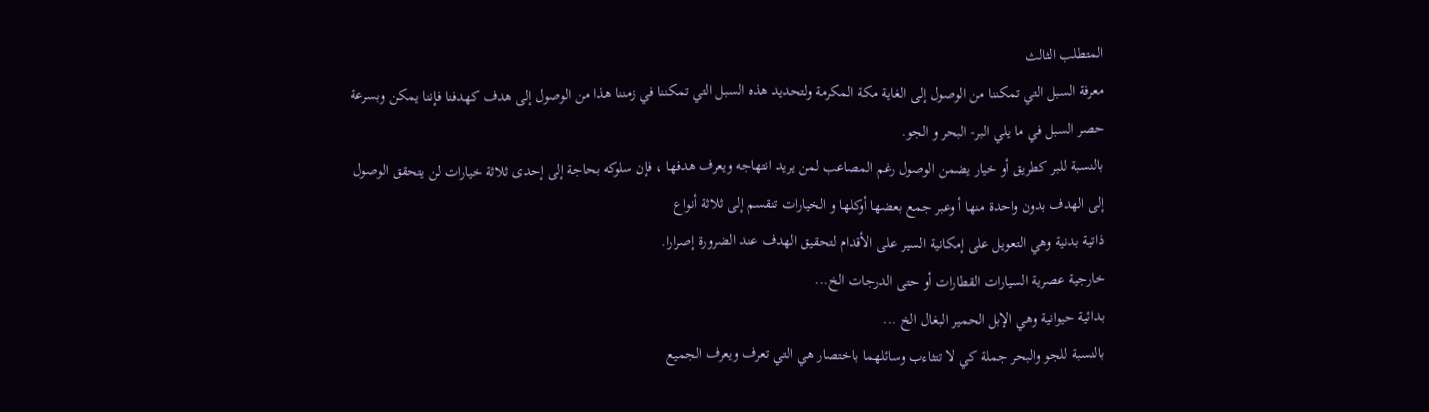المتطلب الثالث
معرفة السبل التي تمكننا من الوصول إلى الغاية مكة المكرمة ولتحديد هذه السبل التي تمكننا في زمننا هذا من الوصول إلى هدف كهدفنا فإننا يمكن وبسرعة حصر السبل في ما يلي البر- البحر و الجو.
بالنسبة للبر كطريق أو خيار يضمن الوصول رغم المصاعب لمن يريد انتهاجه ويعرف هدفها ، فإن سلوكه بحاجة إلى إحدى ثلاثة خيارات لن يتحقق الوصول إلى الهدف بدون واحدة منها أ وعبر جمع بعضها أوكلها و الخيارات تنقسم إلى ثلاثة أنواع
ذاتية بدنية وهي التعويل على إمكانية السير على الأقدام لتحقيق الهدف عند الضرورة إصرارا.
خارجية عصرية السيارات القطارات أو حتى الدرجات الخ...
بدائية حيوانية وهي الإبل الحمير البغال الخ ...
بالنسبة للجو والبحر جملة كي لا تتثاءب وسائلهما باختصار هي التي تعرف ويعرف الجميع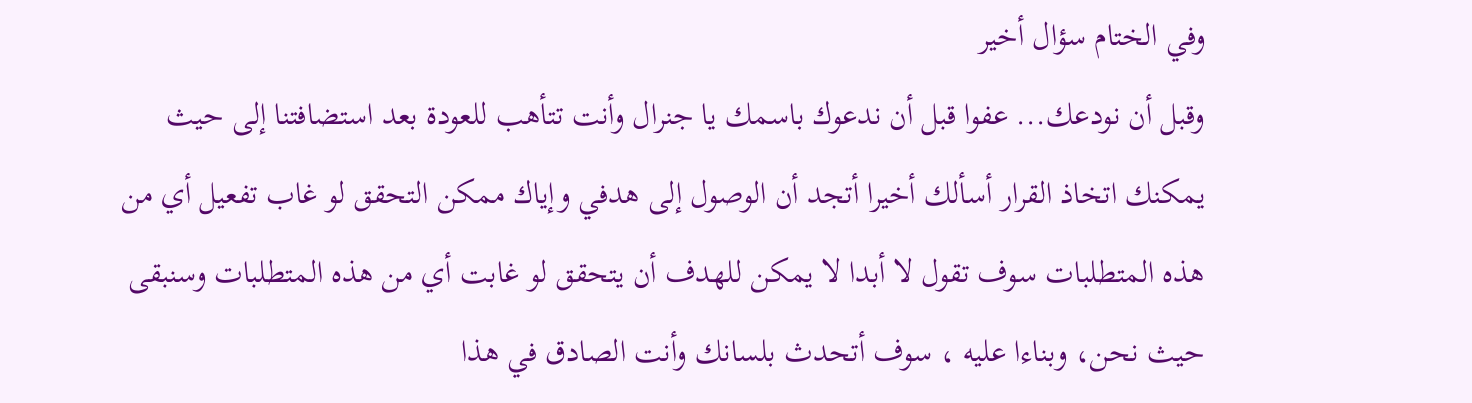وفي الختام سؤال أخير
وقبل أن نودعك... عفوا قبل أن ندعوك باسمك يا جنرال وأنت تتأهب للعودة بعد استضافتنا إلى حيث يمكنك اتخاذ القرار أسألك أخيرا أتجد أن الوصول إلى هدفي وإياك ممكن التحقق لو غاب تفعيل أي من هذه المتطلبات سوف تقول لا أبدا لا يمكن للهدف أن يتحقق لو غابت أي من هذه المتطلبات وسنبقى حيث نحن، وبناءا عليه ، سوف أتحدث بلسانك وأنت الصادق في هذا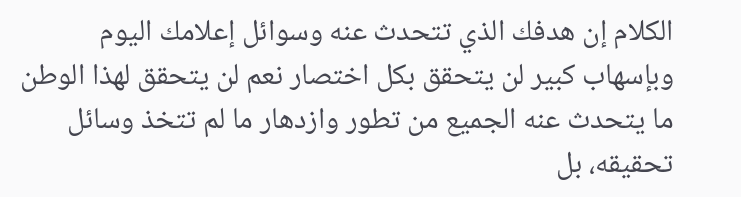الكلام إن هدفك الذي تتحدث عنه وسوائل إعلامك اليوم وبإسهاب كبير لن يتحقق بكل اختصار نعم لن يتحقق لهذا الوطن ما يتحدث عنه الجميع من تطور وازدهار ما لم تتخذ وسائل تحقيقه، بل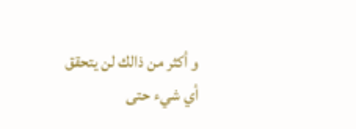و أكثر من ذالك لن يتحقق أي شيء حتى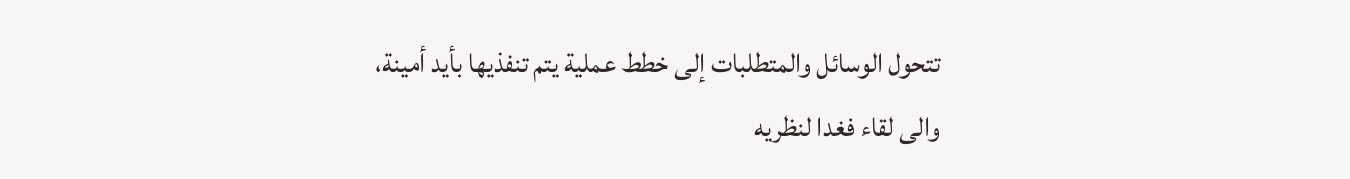تتحول الوسائل والمتطلبات إلى خطط عملية يتم تنفذيها بأيد أمينة،
والى لقاء فغدا لنظريه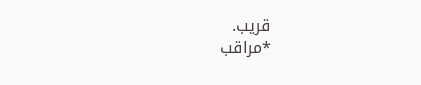قريب.
*مراقب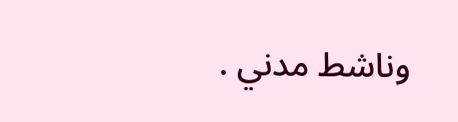وناشط مدني .